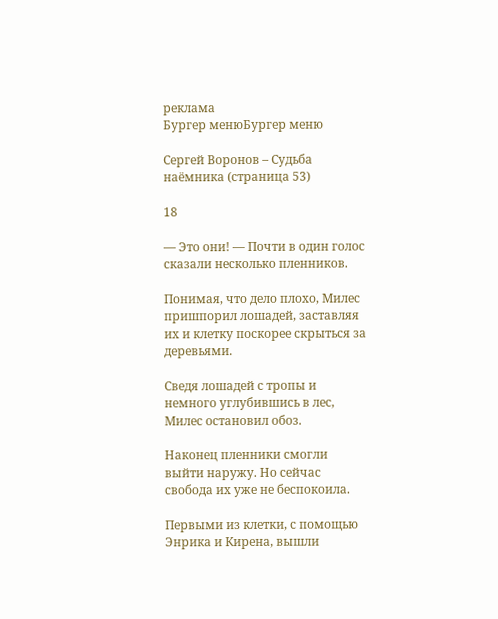реклама
Бургер менюБургер меню

Сергей Воронов – Судьба наёмника (страница 53)

18

— Это они! — Почти в один голос сказали несколько пленников.

Понимая, что дело плохо, Милес пришпорил лошадей, заставляя их и клетку поскорее скрыться за деревьями.

Сведя лошадей с тропы и немного углубившись в лес, Милес остановил обоз.

Наконец пленники смогли выйти наружу. Но сейчас свобода их уже не беспокоила.

Первыми из клетки, с помощью Энрика и Кирена, вышли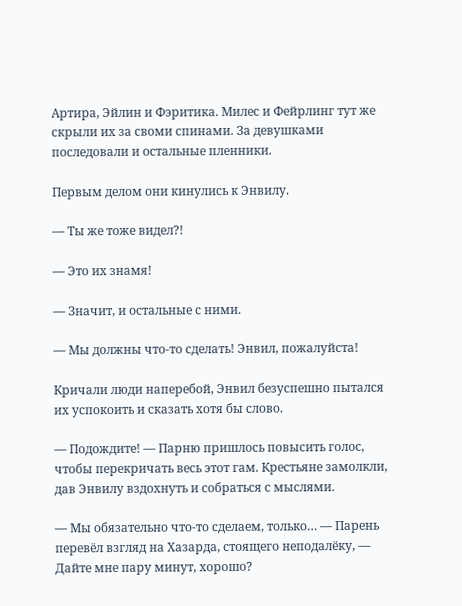Артира, Эйлин и Фэритика. Милес и Фейрлинг тут же скрыли их за своми спинами. За девушками последовали и остальные пленники.

Первым делом они кинулись к Энвилу.

— Ты же тоже видел?!

— Это их знамя!

— Значит, и остальные с ними.

— Мы должны что-то сделать! Энвил, пожалуйста!

Кричали люди наперебой, Энвил безуспешно пытался их успокоить и сказать хотя бы слово.

— Подождите! — Парню пришлось повысить голос, чтобы перекричать весь этот гам. Крестьяне замолкли, дав Энвилу вздохнуть и собраться с мыслями.

— Мы обязательно что-то сделаем, только… — Парень перевёл взгляд на Хазарда, стоящего неподалёку, — Дайте мне пару минут, хорошо?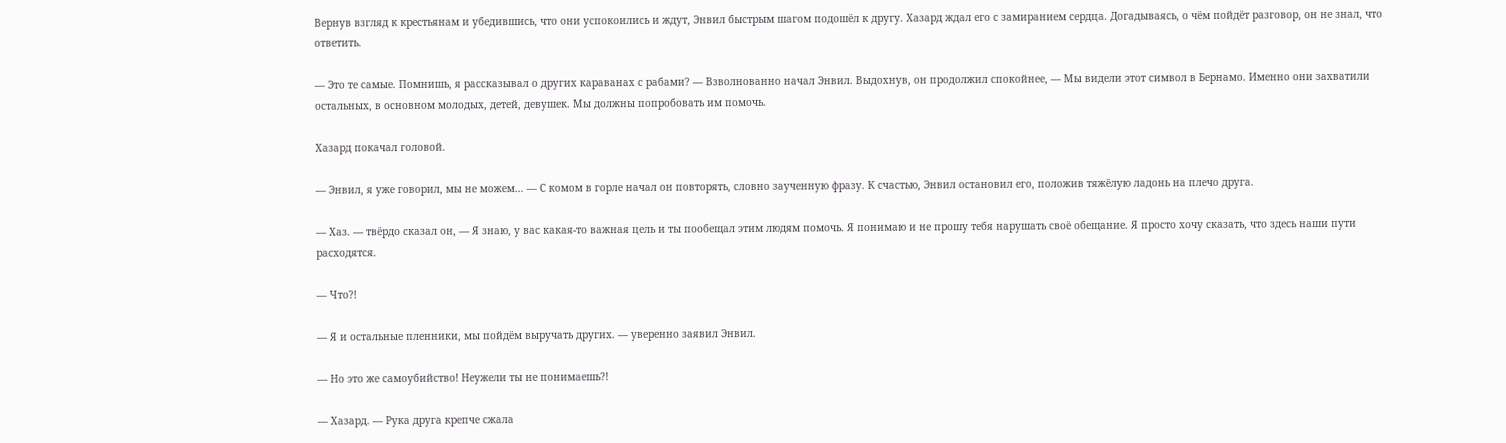Вернув взгляд к крестьянам и убедившись, что они успокоились и ждут, Энвил быстрым шагом подошёл к другу. Хазард ждал его с замиранием сердца. Догадываясь, о чём пойдёт разговор, он не знал, что ответить.

— Это те самые. Помнишь, я рассказывал о других караванах с рабами? — Взволнованно начал Энвил. Выдохнув, он продолжил спокойнее, — Мы видели этот символ в Бернамо. Именно они захватили остальных, в основном молодых, детей, девушек. Мы должны попробовать им помочь.

Хазард покачал головой.

— Энвил, я уже говорил, мы не можем… — С комом в горле начал он повторять, словно заученную фразу. К счастью, Энвил остановил его, положив тяжёлую ладонь на плечо друга.

— Хаз. — твёрдо сказал он, — Я знаю, у вас какая-то важная цель и ты пообещал этим людям помочь. Я понимаю и не прошу тебя нарушать своё обещание. Я просто хочу сказать, что здесь наши пути расходятся.

— Что?!

— Я и остальные пленники, мы пойдём выручать других. — уверенно заявил Энвил.

— Но это же самоубийство! Неужели ты не понимаешь?!

— Хазард. — Рука друга крепче сжала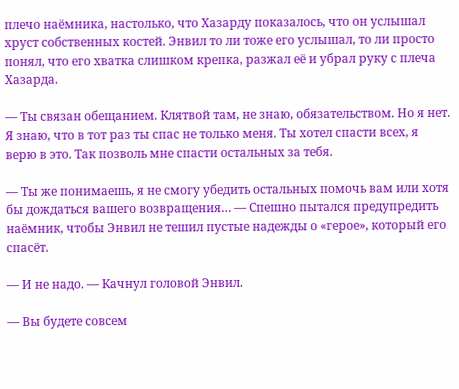плечо наёмника, настолько, что Хазарду показалось, что он услышал хруст собственных костей. Энвил то ли тоже его услышал, то ли просто понял, что его хватка слишком крепка, разжал её и убрал руку с плеча Хазарда.

— Ты связан обещанием. Клятвой там, не знаю, обязательством. Но я нет. Я знаю, что в тот раз ты спас не только меня. Ты хотел спасти всех, я верю в это. Так позволь мне спасти остальных за тебя.

— Ты же понимаешь, я не смогу убедить остальных помочь вам или хотя бы дождаться вашего возвращения… — Спешно пытался предупредить наёмник, чтобы Энвил не тешил пустые надежды о «герое», который его спасёт.

— И не надо. — Качнул головой Энвил.

— Вы будете совсем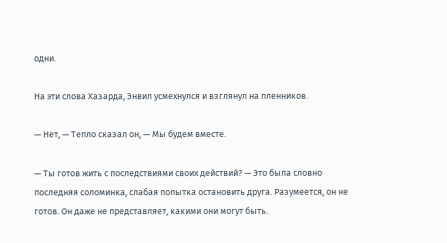одни.

На эти слова Хазарда, Энвил усмехнулся и взглянул на пленников.

— Нет, — Тепло сказал он, — Мы будем вместе.

— Ты готов жить с последствиями своих действий? — Это была словно последняя соломинка, слабая попытка остановить друга. Разумеется, он не готов. Он даже не представляет, какими они могут быть.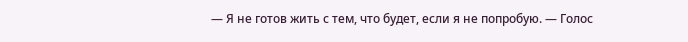— Я не готов жить с тем, что будет, если я не попробую. — Голос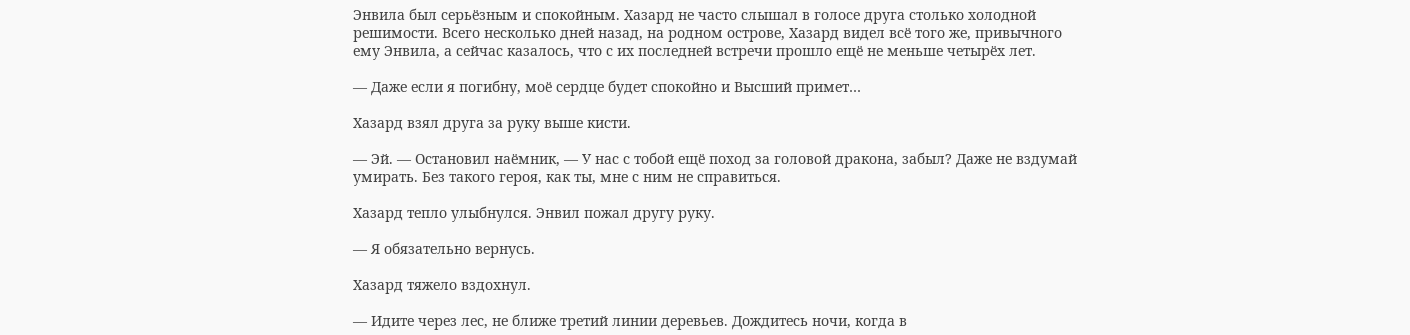Энвила был серьёзным и спокойным. Хазард не часто слышал в голосе друга столько холодной решимости. Всего несколько дней назад, на родном острове, Хазард видел всё того же, привычного ему Энвила, а сейчас казалось, что с их последней встречи прошло ещё не меньше четырёх лет.

— Даже если я погибну, моё сердце будет спокойно и Высший примет…

Хазард взял друга за руку выше кисти.

— Эй. — Остановил наёмник, — У нас с тобой ещё поход за головой дракона, забыл? Даже не вздумай умирать. Без такого героя, как ты, мне с ним не справиться.

Хазард тепло улыбнулся. Энвил пожал другу руку.

— Я обязательно вернусь.

Хазард тяжело вздохнул.

— Идите через лес, не ближе третий линии деревьев. Дождитесь ночи, когда в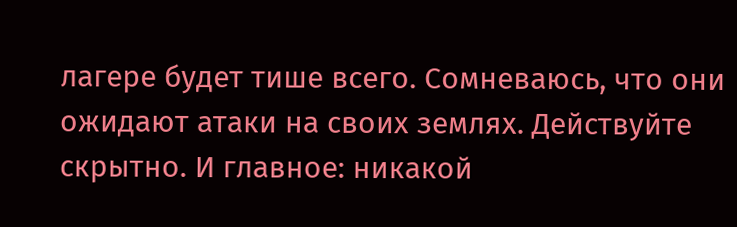лагере будет тише всего. Сомневаюсь, что они ожидают атаки на своих землях. Действуйте скрытно. И главное: никакой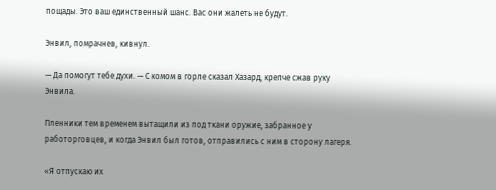пощады. Это ваш единственный шанс. Вас они жалеть не будут.

Энвил, помрачнев, кивнул.

— Да помогут тебе духи. — С комом в горле сказал Хазард, крепче сжав руку Энвила.

Пленники тем временем вытащили из под ткани оружие, забранное у работорговцев, и когда Энвил был готов, отправились с ним в сторону лагеря.

«Я отпускаю их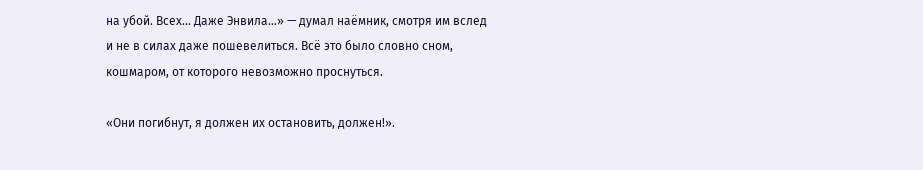на убой. Всех… Даже Энвила…» — думал наёмник, смотря им вслед и не в силах даже пошевелиться. Всё это было словно сном, кошмаром, от которого невозможно проснуться.

«Они погибнут, я должен их остановить, должен!».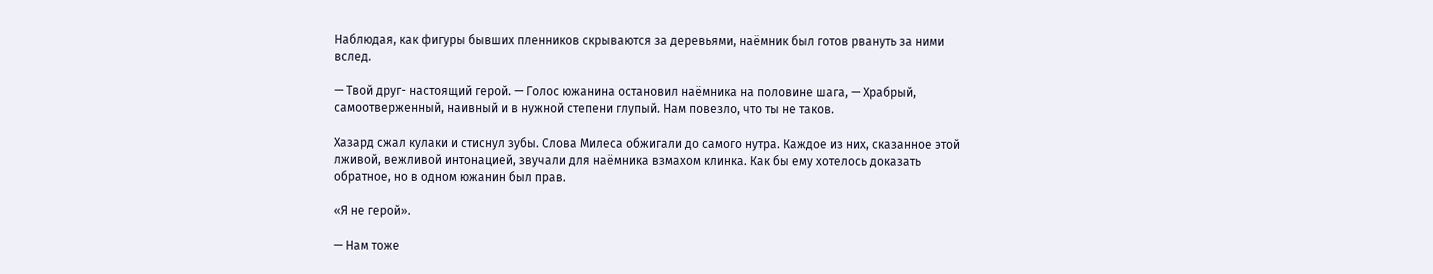Наблюдая, как фигуры бывших пленников скрываются за деревьями, наёмник был готов рвануть за ними вслед.

— Твой друг- настоящий герой. — Голос южанина остановил наёмника на половине шага, — Храбрый, самоотверженный, наивный и в нужной степени глупый. Нам повезло, что ты не таков.

Хазард сжал кулаки и стиснул зубы. Слова Милеса обжигали до самого нутра. Каждое из них, сказанное этой лживой, вежливой интонацией, звучали для наёмника взмахом клинка. Как бы ему хотелось доказать обратное, но в одном южанин был прав.

«Я не герой».

— Нам тоже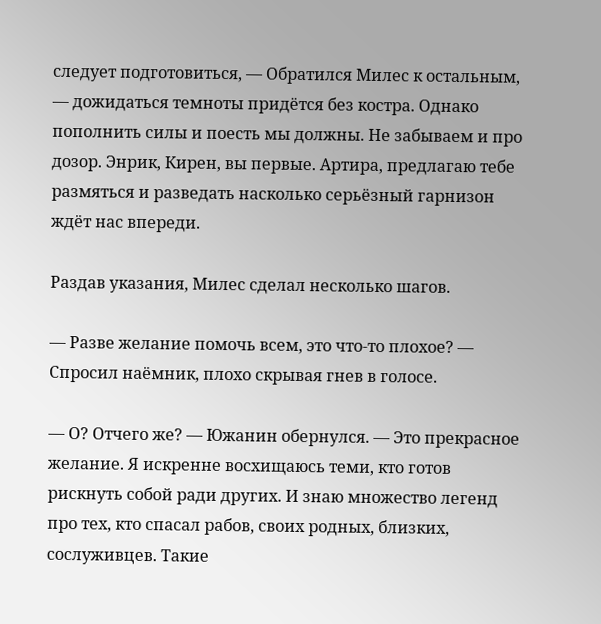следует подготовиться, — Обратился Милес к остальным, — дожидаться темноты придётся без костра. Однако пополнить силы и поесть мы должны. Не забываем и про дозор. Энрик, Кирен, вы первые. Артира, предлагаю тебе размяться и разведать насколько серьёзный гарнизон ждёт нас впереди.

Раздав указания, Милес сделал несколько шагов.

— Разве желание помочь всем, это что-то плохое? — Спросил наёмник, плохо скрывая гнев в голосе.

— О? Отчего же? — Южанин обернулся. — Это прекрасное желание. Я искренне восхищаюсь теми, кто готов рискнуть собой ради других. И знаю множество легенд про тех, кто спасал рабов, своих родных, близких, сослуживцев. Такие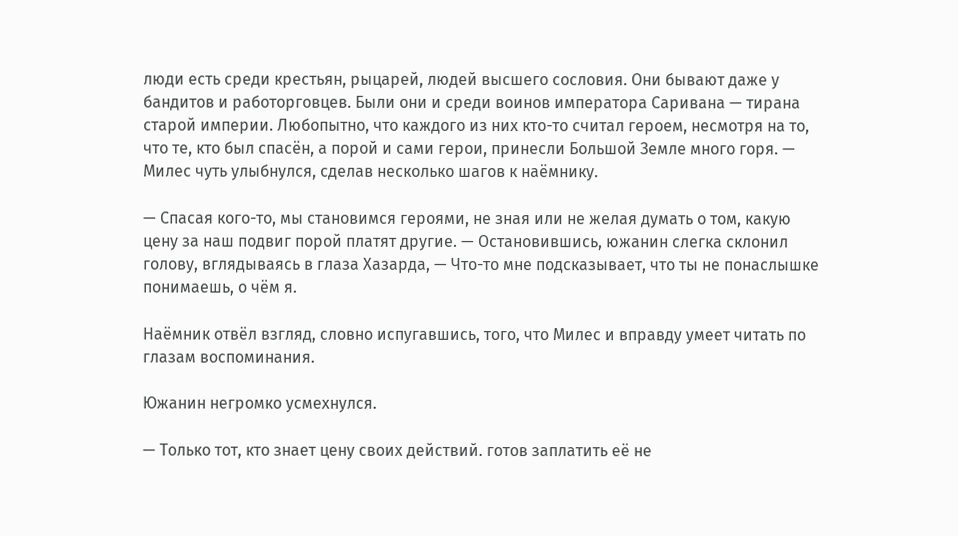люди есть среди крестьян, рыцарей, людей высшего сословия. Они бывают даже у бандитов и работорговцев. Были они и среди воинов императора Саривана — тирана старой империи. Любопытно, что каждого из них кто-то считал героем, несмотря на то, что те, кто был спасён, а порой и сами герои, принесли Большой Земле много горя. — Милес чуть улыбнулся, сделав несколько шагов к наёмнику.

— Спасая кого-то, мы становимся героями, не зная или не желая думать о том, какую цену за наш подвиг порой платят другие. — Остановившись, южанин слегка склонил голову, вглядываясь в глаза Хазарда, — Что-то мне подсказывает, что ты не понаслышке понимаешь, о чём я.

Наёмник отвёл взгляд, словно испугавшись, того, что Милес и вправду умеет читать по глазам воспоминания.

Южанин негромко усмехнулся.

— Только тот, кто знает цену своих действий. готов заплатить её не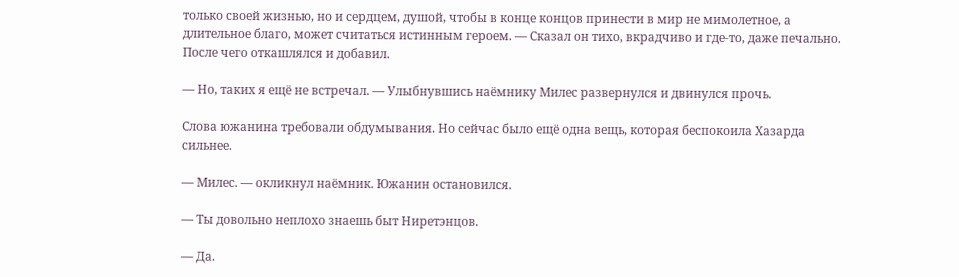только своей жизнью, но и сердцем, душой, чтобы в конце концов принести в мир не мимолетное, а длительное благо, может считаться истинным героем. — Сказал он тихо, вкрадчиво и где-то, даже печально. После чего откашлялся и добавил.

— Но, таких я ещё не встречал. — Улыбнувшись наёмнику Милес развернулся и двинулся прочь.

Слова южанина требовали обдумывания. Но сейчас было ещё одна вещь, которая беспокоила Хазарда сильнее.

— Милес. — окликнул наёмник. Южанин остановился.

— Ты довольно неплохо знаешь быт Ниретэнцов.

— Да.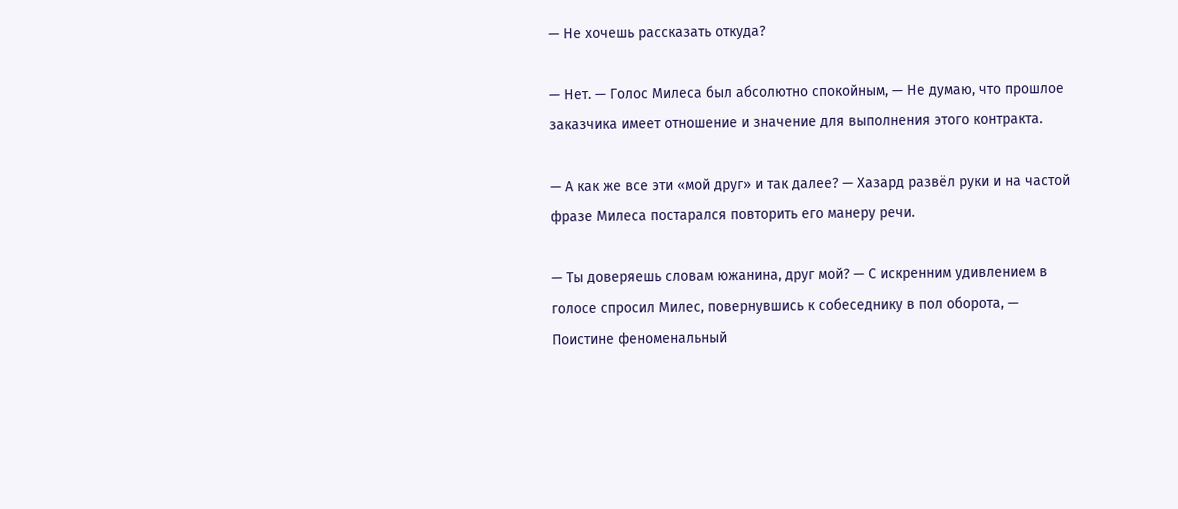— Не хочешь рассказать откуда?

— Нет. — Голос Милеса был абсолютно спокойным, — Не думаю, что прошлое заказчика имеет отношение и значение для выполнения этого контракта.

— А как же все эти «мой друг» и так далее? — Хазард развёл руки и на частой фразе Милеса постарался повторить его манеру речи.

— Ты доверяешь словам южанина, друг мой? — С искренним удивлением в голосе спросил Милес, повернувшись к собеседнику в пол оборота, — Поистине феноменальный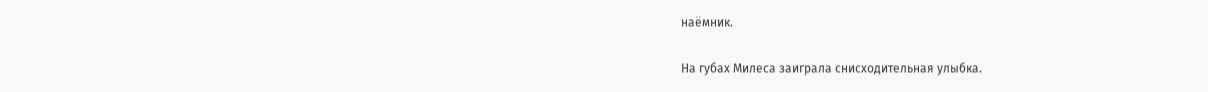наёмник.

На губах Милеса заиграла снисходительная улыбка.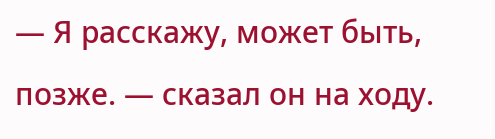— Я расскажу, может быть, позже. — сказал он на ходу.